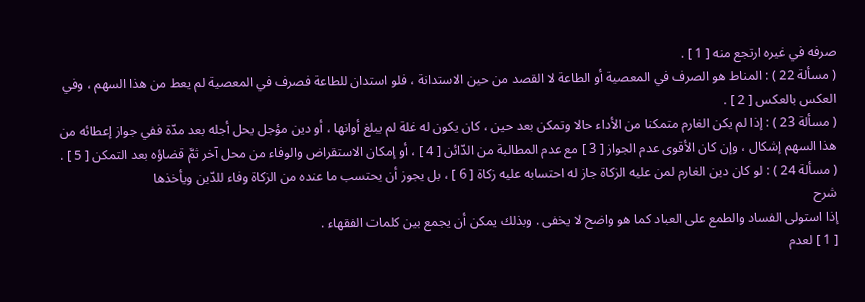صرفه في غيره ارتجع منه [ 1 ] .
( مسألة 22 ) : المناط هو الصرف في المعصية أو الطاعة لا القصد من حين الاستدانة ، فلو استدان للطاعة فصرف في المعصية لم يعط من هذا السهم ، وفي العكس بالعكس [ 2 ] .
( مسألة 23 ) : إذا لم يكن الغارم متمكنا من الأداء حالا وتمكن بعد حين ، كان يكون له غلة لم يبلغ أوانها ، أو دين مؤجل يحل أجله بعد مدّة ففي جواز إعطائه من هذا السهم إشكال ، وإن كان الأقوى عدم الجواز [ 3 ] مع عدم المطالبة من الدّائن [ 4 ] ، أو إمكان الاستقراض والوفاء من محل آخر ثمَّ قضاؤه بعد التمكن [ 5 ] .
( مسألة 24 ) : لو كان دين الغارم لمن عليه الزكاة جاز له احتسابه عليه زكاة [ 6 ] ، بل يجوز أن يحتسب ما عنده من الزكاة وفاء للدّين ويأخذها
شرح
إذا استولى الفساد والطمع على العباد كما هو واضح لا يخفى . وبذلك يمكن أن يجمع بين كلمات الفقهاء .
[ 1 ] لعدم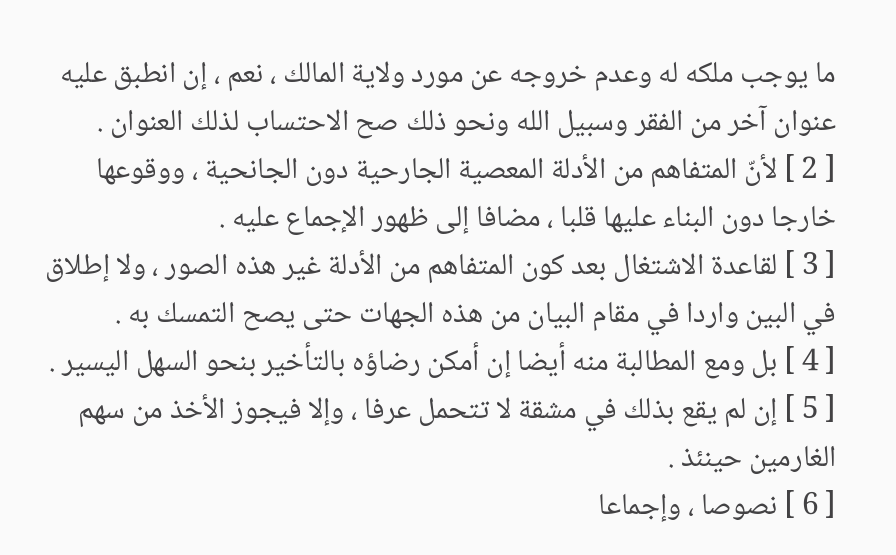ما يوجب ملكه له وعدم خروجه عن مورد ولاية المالك ، نعم ، إن انطبق عليه عنوان آخر من الفقر وسبيل الله ونحو ذلك صح الاحتساب لذلك العنوان .
[ 2 ] لأنّ المتفاهم من الأدلة المعصية الجارحية دون الجانحية ، ووقوعها خارجا دون البناء عليها قلبا ، مضافا إلى ظهور الإجماع عليه .
[ 3 ] لقاعدة الاشتغال بعد كون المتفاهم من الأدلة غير هذه الصور ، ولا إطلاق في البين واردا في مقام البيان من هذه الجهات حتى يصح التمسك به .
[ 4 ] بل ومع المطالبة منه أيضا إن أمكن رضاؤه بالتأخير بنحو السهل اليسير .
[ 5 ] إن لم يقع بذلك في مشقة لا تتحمل عرفا ، وإلا فيجوز الأخذ من سهم الغارمين حينئذ .
[ 6 ] نصوصا ، وإجماعا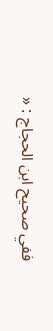ففي صحيح ابن الحجاج : «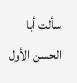سألت أبا الحسن الأول